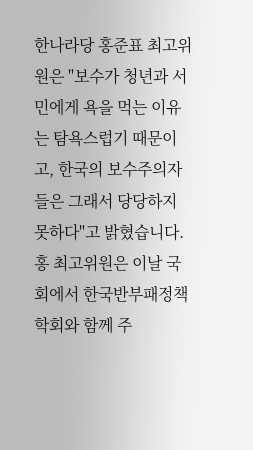한나라당 홍준표 최고위원은 "보수가 청년과 서민에게 욕을 먹는 이유는 탐욕스럽기 때문이고, 한국의 보수주의자들은 그래서 당당하지 못하다"고 밝혔습니다.
홍 최고위원은 이날 국회에서 한국반부패정책학회와 함께 주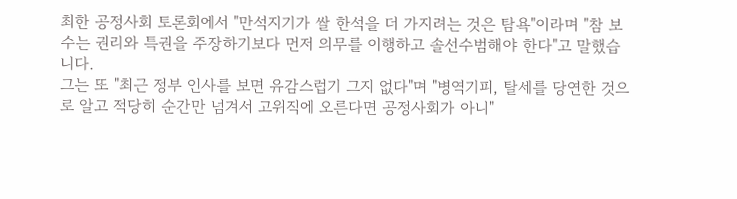최한 공정사회 토론회에서 "만석지기가 쌀 한석을 더 가지려는 것은 탐욕"이라며 "참 보수는 권리와 특권을 주장하기보다 먼저 의무를 이행하고 솔선수범해야 한다"고 말했습니다.
그는 또 "최근 정부 인사를 보면 유감스럽기 그지 없다"며 "병역기피, 탈세를 당연한 것으로 알고 적당히 순간만 넘겨서 고위직에 오른다면 공정사회가 아니"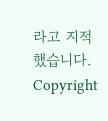라고 지적했습니다.
Copyright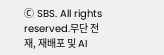Ⓒ SBS. All rights reserved.무단 전재, 재배포 및 AI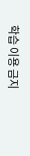학습 이용 금지